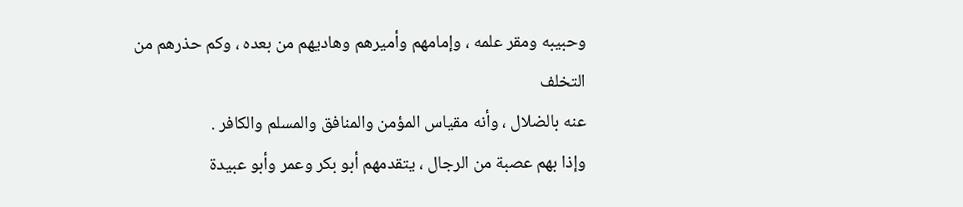وحبيبه ومقر علمه ، وإمامهم وأميرهم وهاديهم من بعده ، وكم حذرهم من التخلف
عنه بالضلال ، وأنه مقياس المؤمن والمنافق والمسلم والكافر .
وإذا بهم عصبة من الرجال ، يتقدمهم أبو بكر وعمر وأبو عبيدة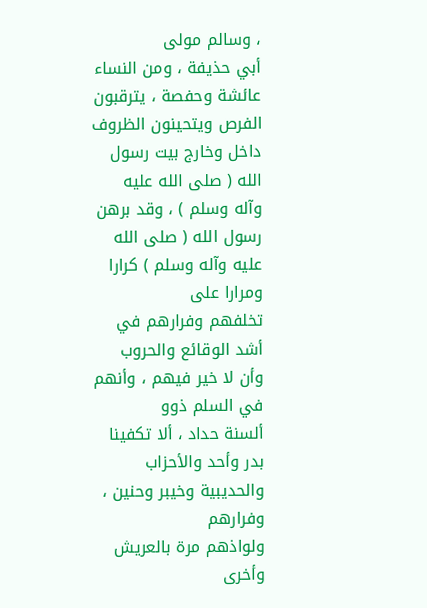، وسالم مولى
أبي حذيفة ، ومن النساء عائشة وحفصة ، يترقبون الفرص ويتحينون الظروف
داخل وخارج بيت رسول الله ( صلى الله عليه وآله وسلم ) ، وقد برهن رسول الله ( صلى الله عليه وآله وسلم ) كرارا ومرارا على
تخلفهم وفرارهم في أشد الوقائع والحروب وأن لا خير فيهم ، وأنهم في السلم ذوو
ألسنة حداد ، ألا تكفينا بدر وأحد والأحزاب والحديبية وخيبر وحنين ، وفرارهم
ولواذهم مرة بالعريش وأخرى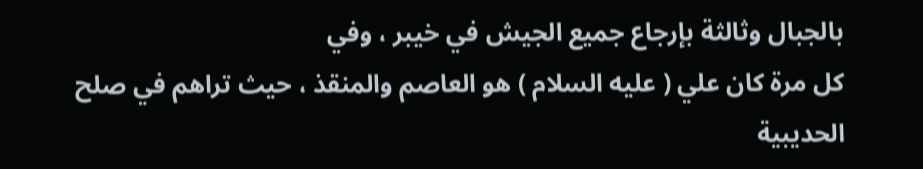بالجبال وثالثة بإرجاع جميع الجيش في خيبر ، وفي
كل مرة كان علي ( عليه السلام ) هو العاصم والمنقذ ، حيث تراهم في صلح الحديبية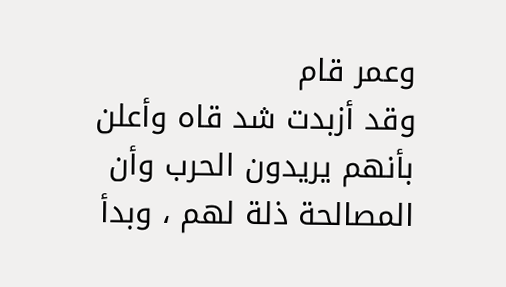وعمر قام
وقد أزبدت شد قاه وأعلن بأنهم يريدون الحرب وأن المصالحة ذلة لهم ، وبدأ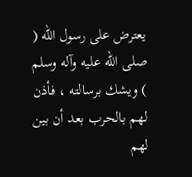يعترض على رسول الله ( صلى الله عليه وآله وسلم ) ويشك برسالته ، فأذن لهم بالحرب بعد أن بين لهم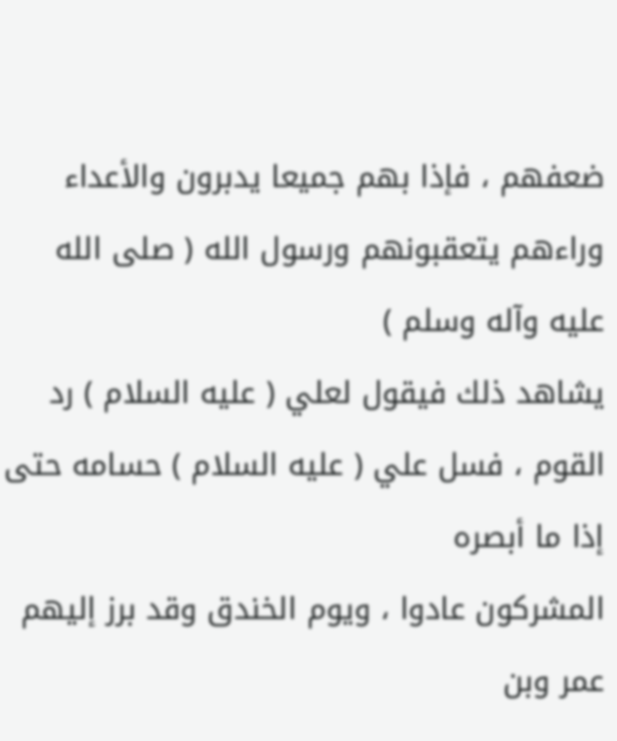ضعفهم ، فإذا بهم جميعا يدبرون والأعداء وراءهم يتعقبونهم ورسول الله ( صلى الله عليه وآله وسلم )
يشاهد ذلك فيقول لعلي ( عليه السلام ) رد القوم ، فسل علي ( عليه السلام ) حسامه حتى إذا ما أبصره
المشركون عادوا ، ويوم الخندق وقد برز إليهم عمر وبن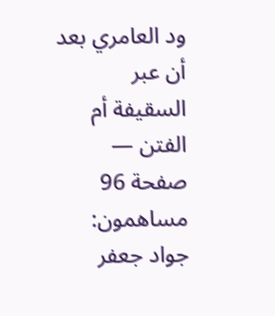ود العامري بعد أن عبر
السقيفة أم الفتن — صفحة 96
مساهمون: جواد جعفر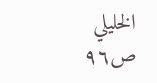الخليلي
ص٩٦